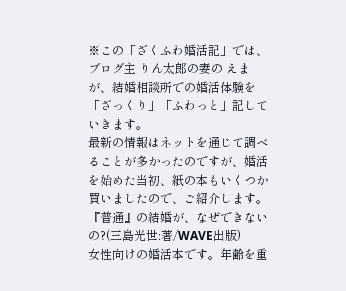※この「ざくふわ婚活記」では、ブログ主 りん太郎の妻の えま が、結婚相談所での婚活体験を「ざっくり」「ふわっと」記していきます。
最新の情報はネットを通じて調べることが多かったのですが、婚活を始めた当初、紙の本もいくつか買いましたので、ご紹介します。
『普通』の結婚が、なぜできないの?(三島光世:著/WAVE出版)
女性向けの婚活本です。年齢を重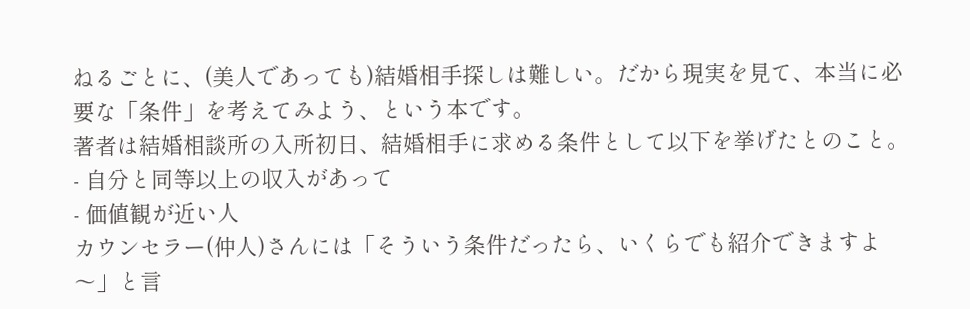ねるごとに、(美人であっても)結婚相手探しは難しい。だから現実を見て、本当に必要な「条件」を考えてみよう、という本です。
著者は結婚相談所の入所初日、結婚相手に求める条件として以下を挙げたとのこと。
- 自分と同等以上の収入があって
- 価値観が近い人
カウンセラー(仲人)さんには「そういう条件だったら、いくらでも紹介できますよ〜」と言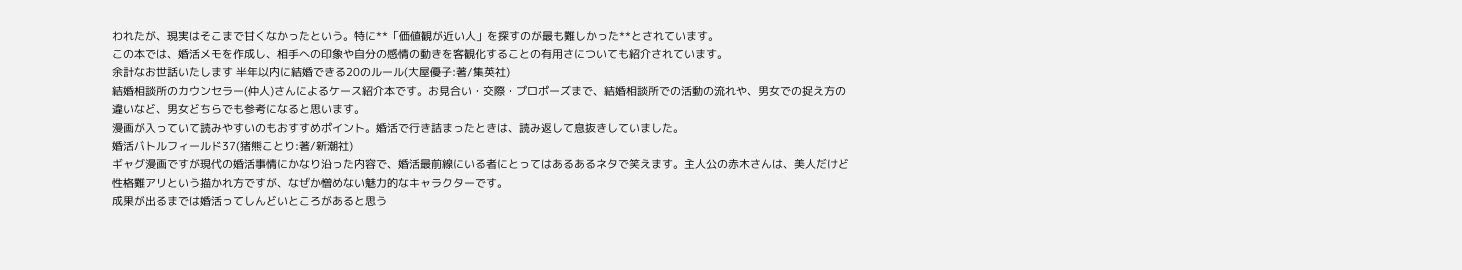われたが、現実はそこまで甘くなかったという。特に**「価値観が近い人」を探すのが最も難しかった**とされています。
この本では、婚活メモを作成し、相手への印象や自分の感情の動きを客観化することの有用さについても紹介されています。
余計なお世話いたします 半年以内に結婚できる20のルール(大屋優子:著/集英社)
結婚相談所のカウンセラー(仲人)さんによるケース紹介本です。お見合い・交際・プロポーズまで、結婚相談所での活動の流れや、男女での捉え方の違いなど、男女どちらでも参考になると思います。
漫画が入っていて読みやすいのもおすすめポイント。婚活で行き詰まったときは、読み返して息抜きしていました。
婚活バトルフィールド37(猪熊ことり:著/新潮社)
ギャグ漫画ですが現代の婚活事情にかなり沿った内容で、婚活最前線にいる者にとってはあるあるネタで笑えます。主人公の赤木さんは、美人だけど性格難アリという描かれ方ですが、なぜか憎めない魅力的なキャラクターです。
成果が出るまでは婚活ってしんどいところがあると思う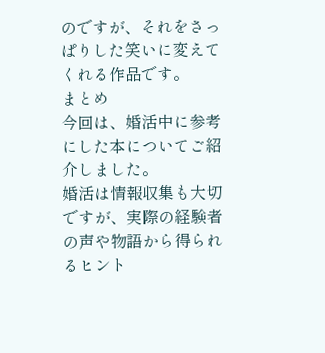のですが、それをさっぱりした笑いに変えてくれる作品です。
まとめ
今回は、婚活中に参考にした本についてご紹介しました。
婚活は情報収集も大切ですが、実際の経験者の声や物語から得られるヒント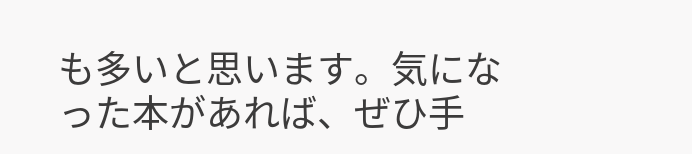も多いと思います。気になった本があれば、ぜひ手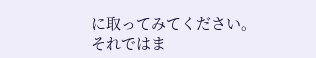に取ってみてください。
それではま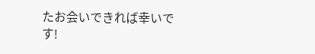たお会いできれば幸いです!